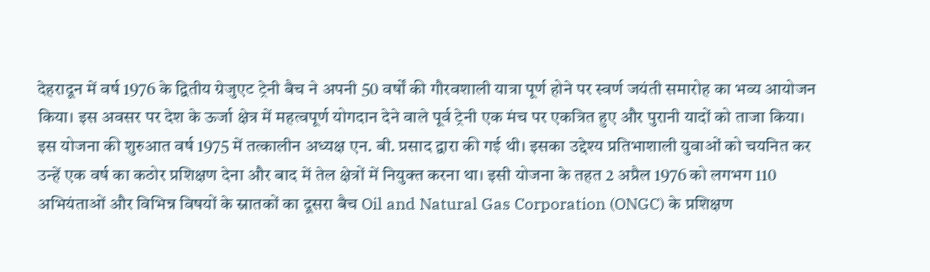देहरादून में वर्ष 1976 के द्वितीय ग्रेजुएट ट्रेनी बैच ने अपनी 50 वर्षों की गौरवशाली यात्रा पूर्ण होने पर स्वर्ण जयंती समारोह का भव्य आयोजन किया। इस अवसर पर देश के ऊर्जा क्षेत्र में महत्वपूर्ण योगदान देने वाले पूर्व ट्रेनी एक मंच पर एकत्रित हुए और पुरानी यादों को ताजा किया।
इस योजना की शुरुआत वर्ष 1975 में तत्कालीन अध्यक्ष एन. बी. प्रसाद द्वारा की गई थी। इसका उद्देश्य प्रतिभाशाली युवाओं को चयनित कर उन्हें एक वर्ष का कठोर प्रशिक्षण देना और बाद में तेल क्षेत्रों में नियुक्त करना था। इसी योजना के तहत 2 अप्रैल 1976 को लगभग 110 अभियंताओं और विभिन्न विषयों के स्नातकों का दूसरा बैच Oil and Natural Gas Corporation (ONGC) के प्रशिक्षण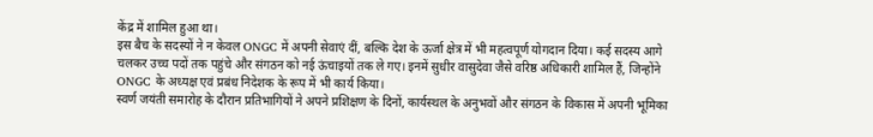केंद्र में शामिल हुआ था।
इस बैच के सदस्यों ने न केवल ONGC में अपनी सेवाएं दीं, बल्कि देश के ऊर्जा क्षेत्र में भी महत्वपूर्ण योगदान दिया। कई सदस्य आगे चलकर उच्च पदों तक पहुंचे और संगठन को नई ऊंचाइयों तक ले गए। इनमें सुधीर वासुदेवा जैसे वरिष्ठ अधिकारी शामिल हैं, जिन्होंने ONGC के अध्यक्ष एवं प्रबंध निदेशक के रूप में भी कार्य किया।
स्वर्ण जयंती समारोह के दौरान प्रतिभागियों ने अपने प्रशिक्षण के दिनों, कार्यस्थल के अनुभवों और संगठन के विकास में अपनी भूमिका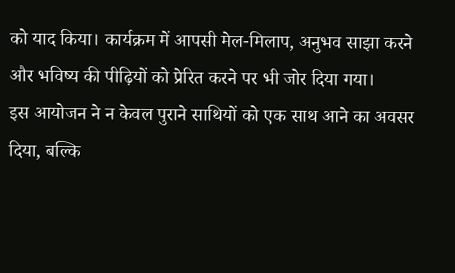को याद किया। कार्यक्रम में आपसी मेल-मिलाप, अनुभव साझा करने और भविष्य की पीढ़ियों को प्रेरित करने पर भी जोर दिया गया।
इस आयोजन ने न केवल पुराने साथियों को एक साथ आने का अवसर दिया, बल्कि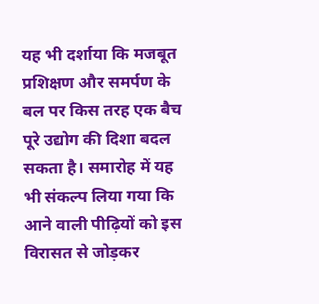यह भी दर्शाया कि मजबूत प्रशिक्षण और समर्पण के बल पर किस तरह एक बैच पूरे उद्योग की दिशा बदल सकता है। समारोह में यह भी संकल्प लिया गया कि आने वाली पीढ़ियों को इस विरासत से जोड़कर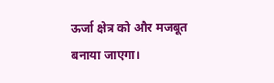ऊर्जा क्षेत्र को और मजबूत बनाया जाएगा।